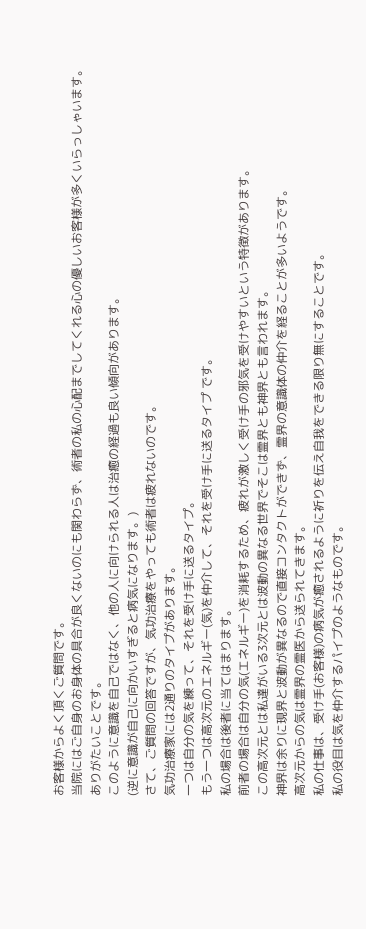お客様からよく頂くご質問です。
当院にはご自身のお身体の具合が良くないのにも関わらず、術者の私の心配までしてくれる心の優しいお客様が多くいらっしゃいます。
ありがたいことです。
このように意識を自己ではなく、他の人に向けられる人は治癒の経過も良い傾向があります。
(逆に意識が自己に向かいすぎると病気になります。)
さて、ご質問の回答ですが、気功治療をやっても術者は疲れないのです。
気功治療家には2通りのタイプがあります。
一つは自分の気を練って、それを受け手に送るタイプ。
もう一つは高次元のエネルギー(気)を仲介して、それを受け手に送るタイプ です。
私の場合は後者に当てはまります。
前者の場合は自分の気(エネルギー)を消耗するため、疲れが激しく受け手の邪気を受けやすいという特徴があります。
この高次元とは私達がいる3次元とは波動の異なる世界でそこは霊界とも神界とも言われます。
神界は余りに現界と波動が異なるので直接コンタクトができず、霊界の意識体の仲介を経ることが多いようです。
高次元からの気は霊界の霊医から送られてきます。
私の仕事は、受け手(お客様)の病気が癒されるように祈りを伝え自我をできる限り無にすることです。
私の役目は気を仲介するパイプのようなものです。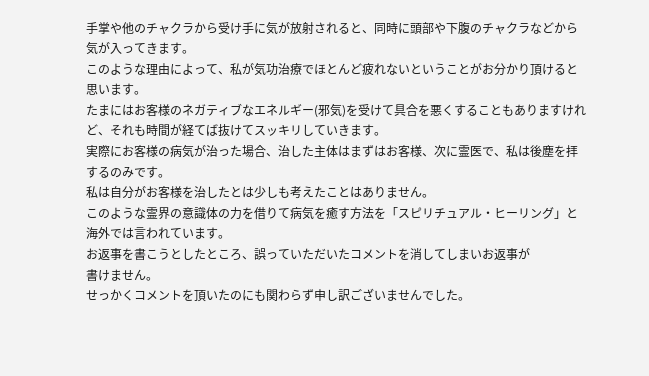手掌や他のチャクラから受け手に気が放射されると、同時に頭部や下腹のチャクラなどから気が入ってきます。
このような理由によって、私が気功治療でほとんど疲れないということがお分かり頂けると思います。
たまにはお客様のネガティブなエネルギー(邪気)を受けて具合を悪くすることもありますけれど、それも時間が経てば抜けてスッキリしていきます。
実際にお客様の病気が治った場合、治した主体はまずはお客様、次に霊医で、私は後塵を拝するのみです。
私は自分がお客様を治したとは少しも考えたことはありません。
このような霊界の意識体の力を借りて病気を癒す方法を「スピリチュアル・ヒーリング」と海外では言われています。
お返事を書こうとしたところ、誤っていただいたコメントを消してしまいお返事が
書けません。
せっかくコメントを頂いたのにも関わらず申し訳ございませんでした。